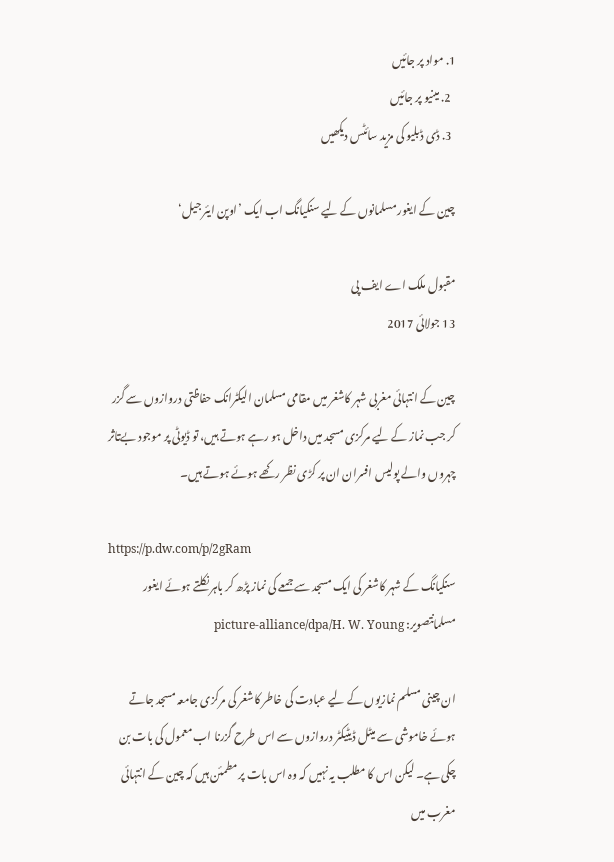1. مواد پر جائیں
  2. مینیو پر جائیں
  3. ڈی ڈبلیو کی مزید سائٹس دیکھیں

چین کے ایغور مسلمانوں کے لیے سنکیانگ اب ایک ’اوپن ایئر جیل‘

مقبول ملک اے ایف پی
13 جولائی 2017

چین کے انتہائی مغربی شہر کاشغر میں مقامی مسلمان الیکٹرانک حفاظتی دروازوں سے گزر کر جب نماز کے لیے مرکزی مسجد میں داخل ہو رہے ہوتے ہیں، تو ڈیوٹی پر موجود بےتاثر چہروں والے پولیس افسران ان پر کڑی نظر رکھے ہوئے ہوتے ہیں۔

https://p.dw.com/p/2gRam
سنکیانگ کے شہر کاشغر کی ایک مسجد سے جمعے کی نماز پڑھ کر باہر نکلتے ہوئے ایغور مسلمانتصویر: picture-alliance/dpa/H. W. Young

ان چینی مسلم نمازیوں کے لیے عبادت کی خاطر کاشغر کی مرکزی جامعہ مسجد جاتے ہوئے خاموشی سے میٹل ڈیٹیکٹر دروازوں سے اس طرح گزرنا اب معمول کی بات بن چکی ہے۔ لیکن اس کا مطلب یہ نہیں کہ وہ اس بات پر مطمئن ہیں کہ چین کے انتہائی مغرب میں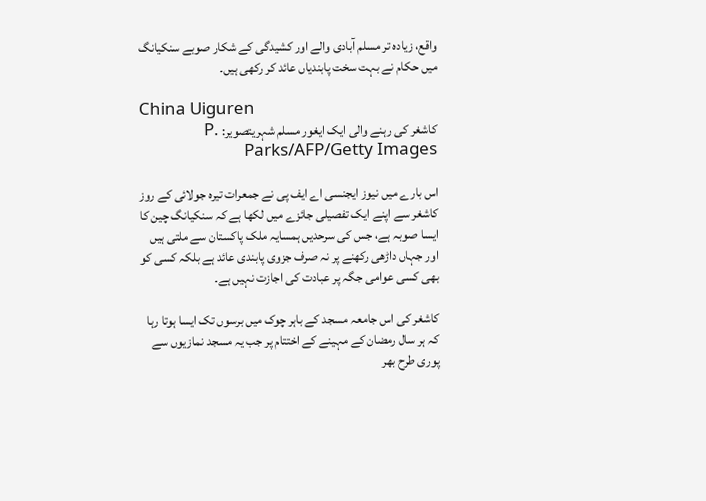واقع، زیادہ تر مسلم آبادی والے اور کشیدگی کے شکار صوبے سنکیانگ میں حکام نے بہت سخت پابندیاں عائد کر رکھی ہیں۔

China Uiguren
کاشغر کی رہنے والی ایک ایغور مسلم شہریتصویر: P. Parks/AFP/Getty Images

اس بارے میں نیوز ایجنسی اے ایف پی نے جمعرات تیرہ جولائی کے روز کاشغر سے اپنے ایک تفصیلی جائزے میں لکھا ہے کہ سنکیانگ چین کا ایسا صوبہ ہے، جس کی سرحدیں ہمسایہ ملک پاکستان سے ملتی ہیں اور جہاں داڑھی رکھنے پر نہ صرف جزوی پابندی عائد ہے بلکہ کسی کو بھی کسی عوامی جگہ پر عبادت کی اجازت نہیں ہے۔

کاشغر کی اس جامعہ مسجد کے باہر چوک میں برسوں تک ایسا ہوتا رہا کہ ہر سال رمضان کے مہینے کے اختتام پر جب یہ مسجد نمازیوں سے پوری طرح بھر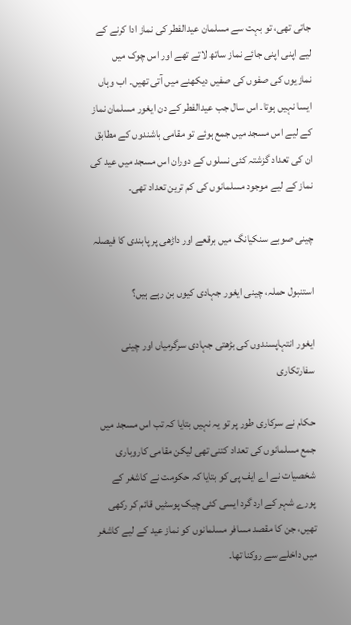جاتی تھی، تو بہت سے مسلمان عیدالفطر کی نماز ادا کرنے کے لیے اپنی اپنی جائے نماز ساتھ لاتے تھے اور اس چوک میں نمازیوں کی صفوں کی صفیں دیکھنے میں آتی تھیں۔ اب وہاں ایسا نہیں ہوتا۔ اس سال جب عیدالفطر کے دن ایغور مسلمان نماز کے لیے اس مسجد میں جمع ہوئے تو مقامی باشندوں کے مطابق ان کی تعداد گزشتہ کئی نسلوں کے دوران اس مسجد میں عید کی نماز کے لیے موجود مسلمانوں کی کم ترین تعداد تھی۔

چینی صوبے سنکیانگ میں برقعے اور داڑھی پر پابندی کا فیصلہ

استنبول حملہ، چینی ایغور جہادی کیوں بن رہے ہیں؟

ایغور انتہاپسندوں کی بڑھتی جہادی سرگرمیاں اور چینی سفارتکاری

حکام نے سرکاری طور پر تو یہ نہیں بتایا کہ تب اس مسجد میں جمع مسلمانوں کی تعداد کتنی تھی لیکن مقامی کاروباری شخصیات نے اے ایف پی کو بتایا کہ حکومت نے کاشغر کے پورے شہر کے ارد گرد ایسی کئی چیک پوسٹیں قائم کر رکھی تھیں، جن کا مقصد مسافر مسلمانوں کو نماز عید کے لیے کاشغر میں داخلے سے روکنا تھا۔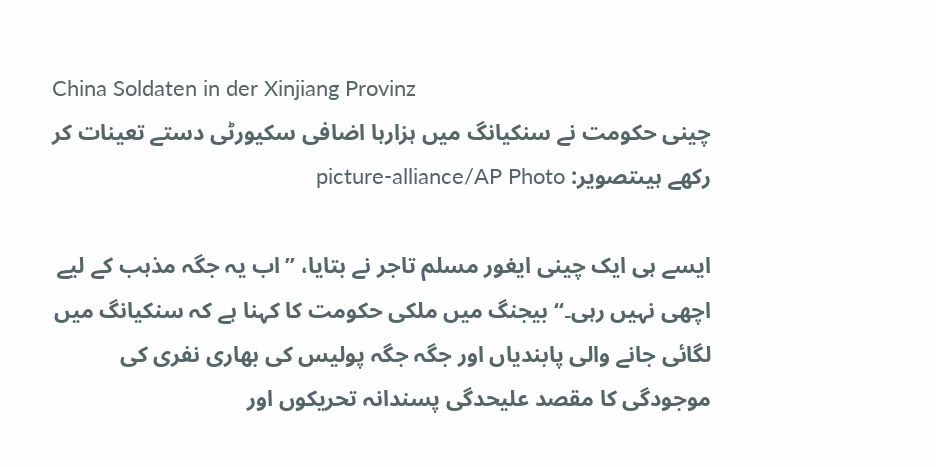China Soldaten in der Xinjiang Provinz
چینی حکومت نے سنکیانگ میں ہزارہا اضافی سکیورٹی دستے تعینات کر رکھے ہیںتصویر: picture-alliance/AP Photo

ایسے ہی ایک چینی ایغور مسلم تاجر نے بتایا، ’’اب یہ جگہ مذہب کے لیے اچھی نہیں رہی۔‘‘ بیجنگ میں ملکی حکومت کا کہنا ہے کہ سنکیانگ میں لگائی جانے والی پابندیاں اور جگہ جگہ پولیس کی بھاری نفری کی موجودگی کا مقصد علیحدگی پسندانہ تحریکوں اور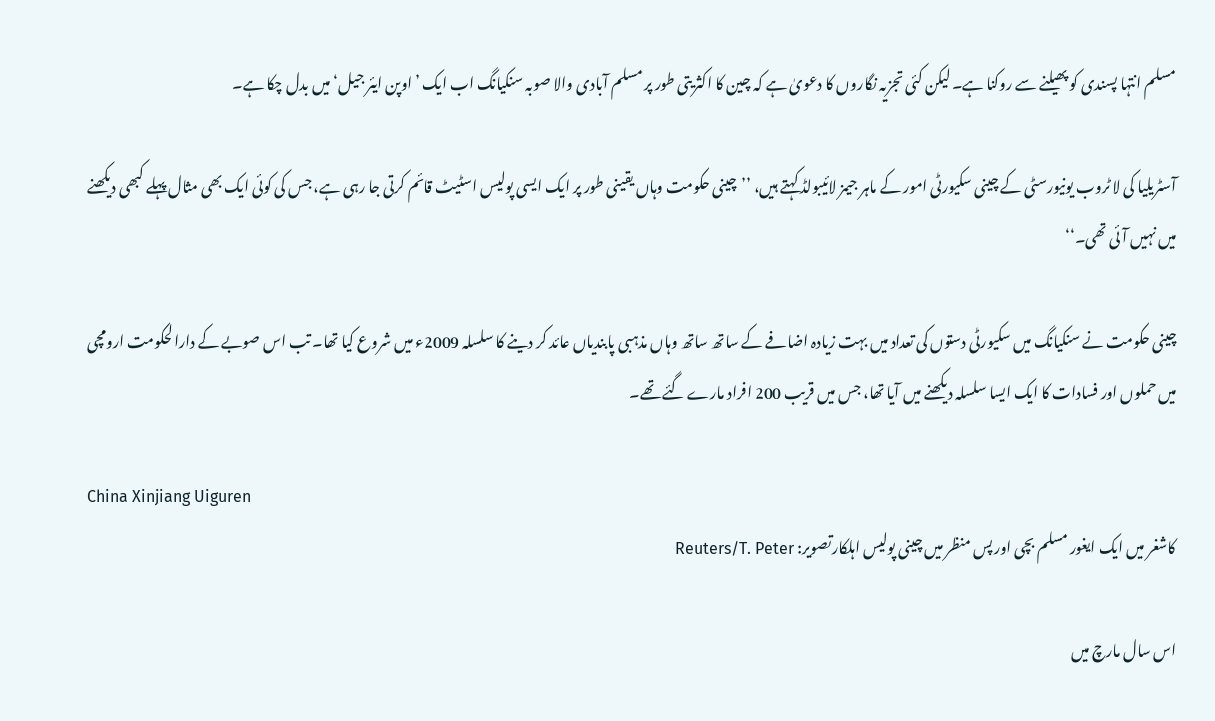مسلم انتہا پسندی کو پھیلنے سے روکنا ہے۔ لیکن کئی تجزیہ نگاروں کا دعویٰ ہے کہ چین کا اکثریتی طور پر مسلم آبادی والا صوبہ سنکیانگ اب ایک ’اوپن ایئر جیل‘ میں بدل چکا ہے۔

آسٹریلیا کی لا ٹروب یونیورسٹی کے چینی سکیورٹی امور کے ماہر جیمز لائیبولڈ کہتے ہیں، ’’چینی حکومت وہاں یقینی طور پر ایک ایسی پولیس اسٹیٹ قائم کرتی جا رہی ہے، جس کی کوئی ایک بھی مثال پہلے کبھی دیکھنے میں نہیں آئی تھی۔‘‘

چینی حکومت نے سنکیانگ میں سکیورٹی دستوں کی تعداد میں بہت زیادہ اضافے کے ساتھ ساتھ وہاں مذہبی پابندیاں عائد کر دینے کا سلسلہ 2009ء میں شروع کیا تھا۔ تب اس صوبے کے دارالحکومت ارومچی میں حملوں اور فسادات کا ایک ایسا سلسلہ دیکھنے میں آیا تھا، جس میں قریب 200 افراد مارے گئے تھے۔

China Xinjiang Uiguren
کاشغر میں ایک ایغور مسلم بچی اور پس منظر میں چینی پولیس اہلکارتصویر: Reuters/T. Peter

اس سال مارچ میں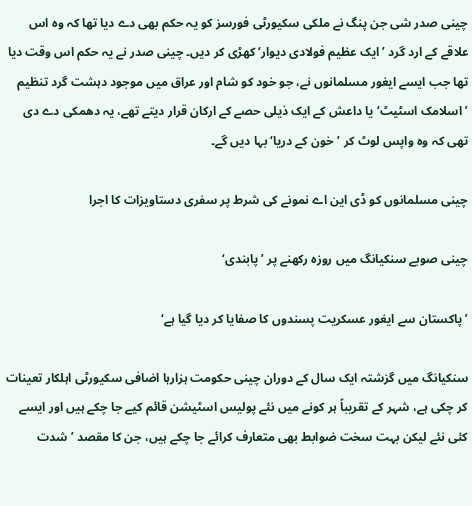چینی صدر شی جن پنگ نے ملکی سکیورٹی فورسز کو یہ حکم بھی دے دیا تھا کہ وہ اس علاقے کے ارد گرد ’ایک عظیم فولادی دیوار‘ کھڑی کر دیں۔ چینی صدر نے یہ حکم اس وقت دیا تھا جب ایسے ایغور مسلمانوں نے، جو خود کو شام اور عراق میں موجود دہشت گرد تنظیم ’اسلامک اسٹیٹ‘ یا داعش کے ایک ذیلی حصے کے ارکان قرار دیتے تھے، یہ دھمکی دے دی تھی کہ وہ واپس لوٹ کر ’خون کے دریا‘ بہا دیں گے۔

چینی مسلمانوں کو ڈی این اے نمونے کی شرط پر سفری دستاویزات کا اجرا

چینی صوبے سنکیانگ میں روزہ رکھنے پر ’پابندی‘

’پاکستان سے ایغور عسکریت پسندوں کا صفایا کر دیا گیا ہے‘

سنکیانگ میں گزشتہ ایک سال کے دوران چینی حکومت ہزارہا اضافی سکیورٹی اہلکار تعینات کر چکی ہے، شہر کے تقریباً ہر کونے میں نئے پولیس اسٹیشن قائم کیے جا چکے ہیں اور ایسے کئی نئے لیکن بہت سخت ضوابط بھی متعارف کرائے جا چکے ہیں، جن کا مقصد ’شدت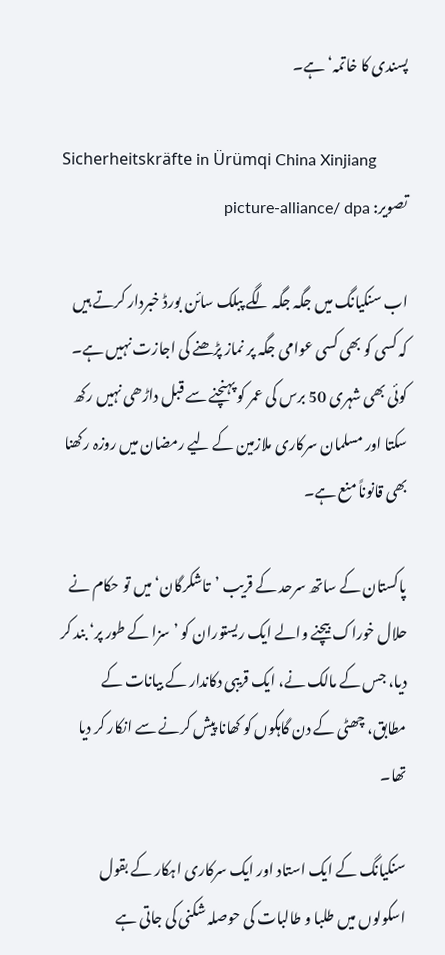پسندی کا خاتمہ‘ ہے۔

Sicherheitskräfte in Ürümqi China Xinjiang
تصویر: picture-alliance/ dpa

اب سنکیانگ میں جگہ جگہ لگے پبلک سائن بورڈ خبردار کرتے ہیں کہ کسی کو بھی کسی عوامی جگہ پر نماز پڑھنے کی اجازت نہیں ہے۔ کوئی بھی شہری 50 برس کی عمر کو پہنچنے سے قبل داڑھی نہیں رکھ سکتا اور مسلمان سرکاری ملازمین کے لیے رمضان میں روزہ رکھنا بھی قانوناً منع ہے۔

پاکستان کے ساتھ سرحد کے قریب ’تاشکرگان‘ میں تو حکام نے حلال خوراک بیچنے والے ایک ریستوران کو ’سزا کے طور پر‘ بند کر دیا، جس کے مالک نے، ایک قریبی دکاندار کے بیانات کے مطابق، چھٹی کے دن گاہکوں کو کھانا پیش کرنے سے انکار کر دیا تھا۔

سنکیانگ کے ایک استاد اور ایک سرکاری اہکار کے بقول اسکولوں میں طلبا و طالبات کی حوصلہ شکنی کی جاتی ہے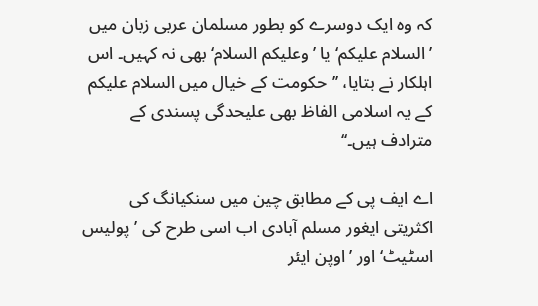کہ وہ ایک دوسرے کو بطور مسلمان عربی زبان میں ’السلام علیکم‘ یا ’وعلیکم السلام‘ بھی نہ کہیں۔ اس اہلکار نے بتایا، ’’حکومت کے خیال میں السلام علیکم کے یہ اسلامی الفاظ بھی علیحدگی پسندی کے مترادف ہیں۔‘‘

اے ایف پی کے مطابق چین میں سنکیانگ کی اکثریتی ایغور مسلم آبادی اب اسی طرح کی ’پولیس اسٹیٹ‘ اور ’اوپن ایئر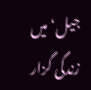جیل‘ میں زندگی گزار